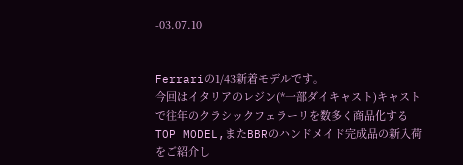-03.07.10


Ferrariの1/43新着モデルです。
今回はイタリアのレジン(*一部ダイキャスト)キャストで往年のクラシックフェラーリを数多く商品化するTOP MODEL,またBBRのハンドメイド完成品の新入荷をご紹介し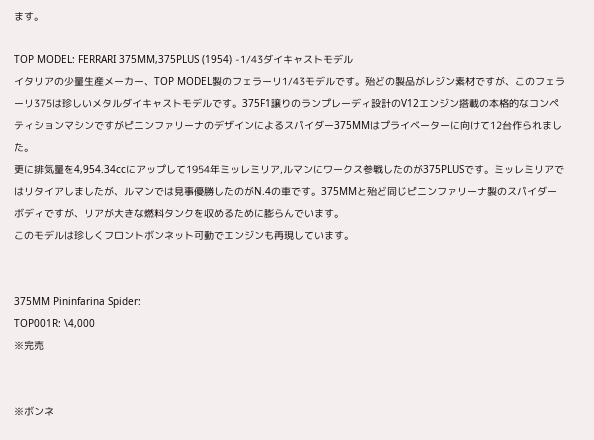ます。

TOP MODEL: FERRARI 375MM,375PLUS (1954) -1/43ダイキャストモデル
イタリアの少量生産メーカー、TOP MODEL製のフェラーリ1/43モデルです。殆どの製品がレジン素材ですが、このフェラーリ375は珍しいメタルダイキャストモデルです。375F1譲りのランプレーディ設計のV12エンジン搭載の本格的なコンペティションマシンですがピニンファリーナのデザインによるスパイダー375MMはプライベーターに向けて12台作られました。
更に排気量を4,954.34ccにアップして1954年ミッレミリア,ルマンにワークス参戦したのが375PLUSです。ミッレミリアではリタイアしましたが、ルマンでは見事優勝したのがN.4の車です。375MMと殆ど同じピニンファリーナ製のスパイダーボディですが、リアが大きな燃料タンクを収めるために膨らんでいます。
このモデルは珍しくフロントボンネット可動でエンジンも再現しています。


375MM Pininfarina Spider:
TOP001R: \4,000
※完売


※ボンネ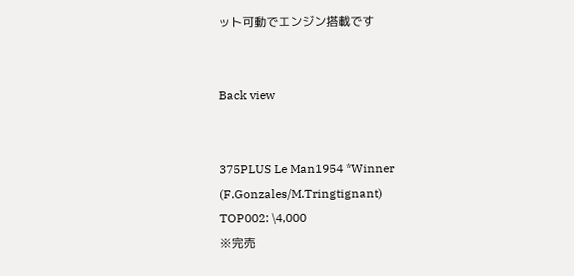ット可動でエンジン搭載です


Back view


375PLUS Le Man1954 *Winner (F.Gonzales/M.Tringtignant)
TOP002: \4,000
※完売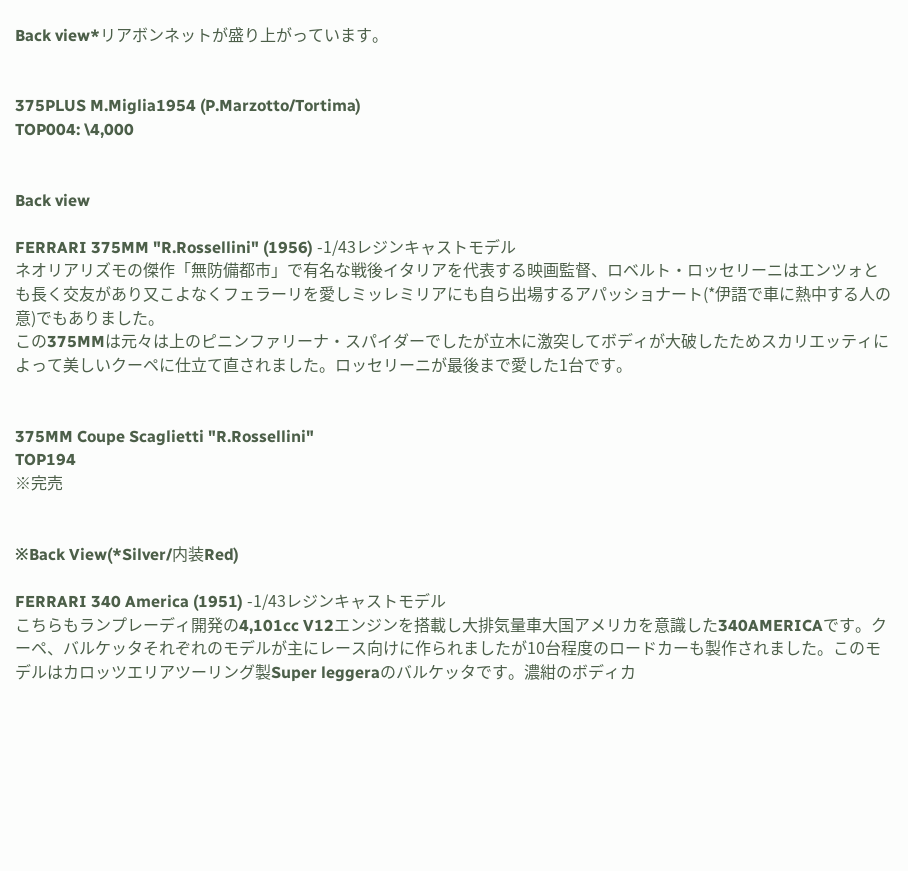Back view*リアボンネットが盛り上がっています。


375PLUS M.Miglia1954 (P.Marzotto/Tortima)
TOP004: \4,000


Back view

FERRARI 375MM "R.Rossellini" (1956) -1/43レジンキャストモデル
ネオリアリズモの傑作「無防備都市」で有名な戦後イタリアを代表する映画監督、ロベルト・ロッセリーニはエンツォとも長く交友があり又こよなくフェラーリを愛しミッレミリアにも自ら出場するアパッショナート(*伊語で車に熱中する人の意)でもありました。
この375MMは元々は上のピニンファリーナ・スパイダーでしたが立木に激突してボディが大破したためスカリエッティによって美しいクーペに仕立て直されました。ロッセリーニが最後まで愛した1台です。


375MM Coupe Scaglietti "R.Rossellini"
TOP194
※完売


※Back View(*Silver/内装Red)

FERRARI 340 America (1951) -1/43レジンキャストモデル
こちらもランプレーディ開発の4,101cc V12エンジンを搭載し大排気量車大国アメリカを意識した340AMERICAです。クーペ、バルケッタそれぞれのモデルが主にレース向けに作られましたが10台程度のロードカーも製作されました。このモデルはカロッツエリアツーリング製Super leggeraのバルケッタです。濃紺のボディカ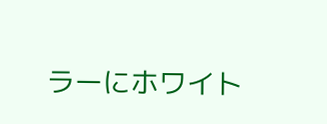ラーにホワイト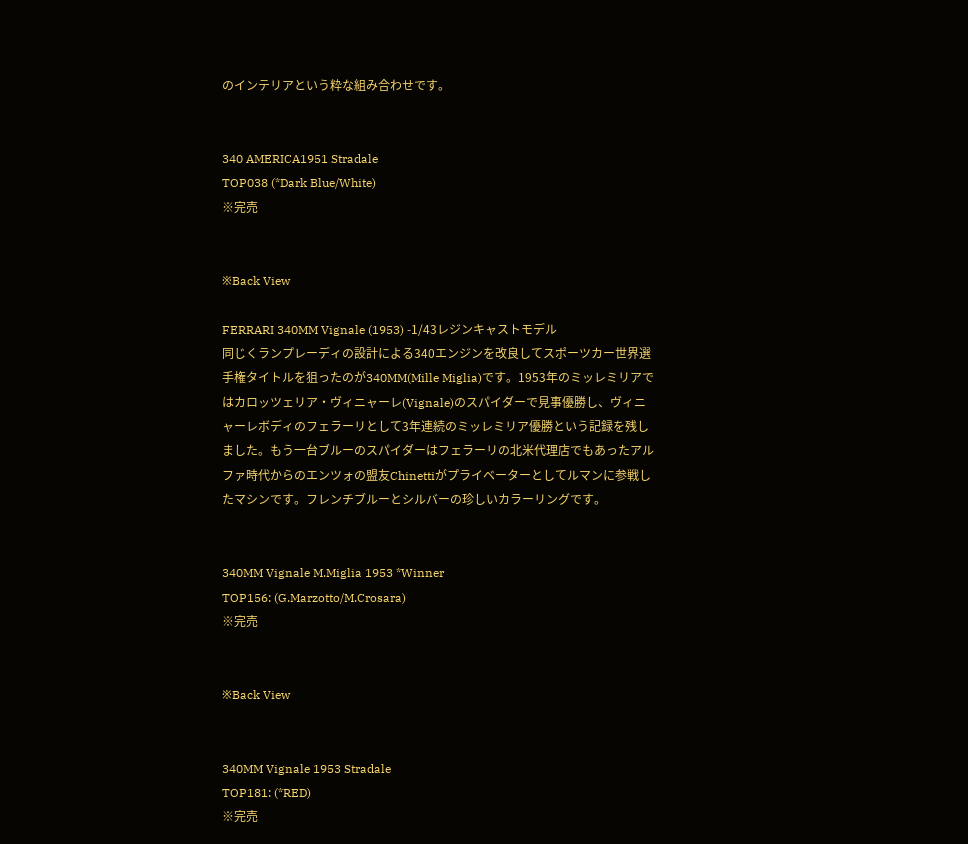のインテリアという粋な組み合わせです。


340 AMERICA1951 Stradale
TOP038 (*Dark Blue/White)
※完売


※Back View

FERRARI 340MM Vignale (1953) -1/43レジンキャストモデル
同じくランプレーディの設計による340エンジンを改良してスポーツカー世界選手権タイトルを狙ったのが340MM(Mille Miglia)です。1953年のミッレミリアではカロッツェリア・ヴィニャーレ(Vignale)のスパイダーで見事優勝し、ヴィニャーレボディのフェラーリとして3年連続のミッレミリア優勝という記録を残しました。もう一台ブルーのスパイダーはフェラーリの北米代理店でもあったアルファ時代からのエンツォの盟友Chinettiがプライベーターとしてルマンに参戦したマシンです。フレンチブルーとシルバーの珍しいカラーリングです。


340MM Vignale M.Miglia 1953 *Winner
TOP156: (G.Marzotto/M.Crosara)
※完売


※Back View


340MM Vignale 1953 Stradale
TOP181: (*RED)
※完売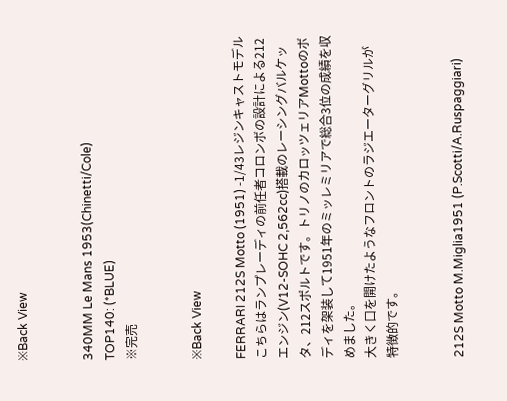※Back View


340MM Le Mans 1953(Chinetti/Cole)
TOP140: (*BLUE)
※完売


※Back View

FERRARI 212S Motto (1951) -1/43レジンキャストモデル
こちらはランプレーディの前任者コロンボの設計による212エンジン(V12-SOHC 2,562cc)搭載のレーシングバルケッタ、212スポルトです。トリノのカロッツェリアMottoのボディを架装して1951年のミッレミリアで総合3位の成績を収めました。
大きく口を開けたようなフロントのラジエーターグリルが特徴的です。


212S Motto M.Miglia1951 (P.Scotti/A.Ruspaggiari)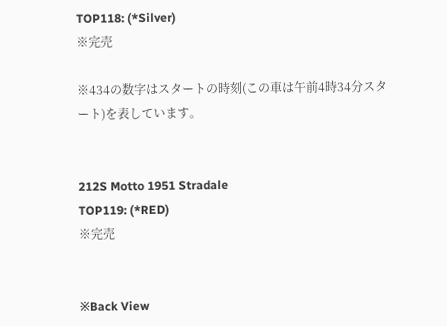TOP118: (*Silver)
※完売

※434の数字はスタートの時刻(この車は午前4時34分スタート)を表しています。


212S Motto 1951 Stradale
TOP119: (*RED)
※完売


※Back View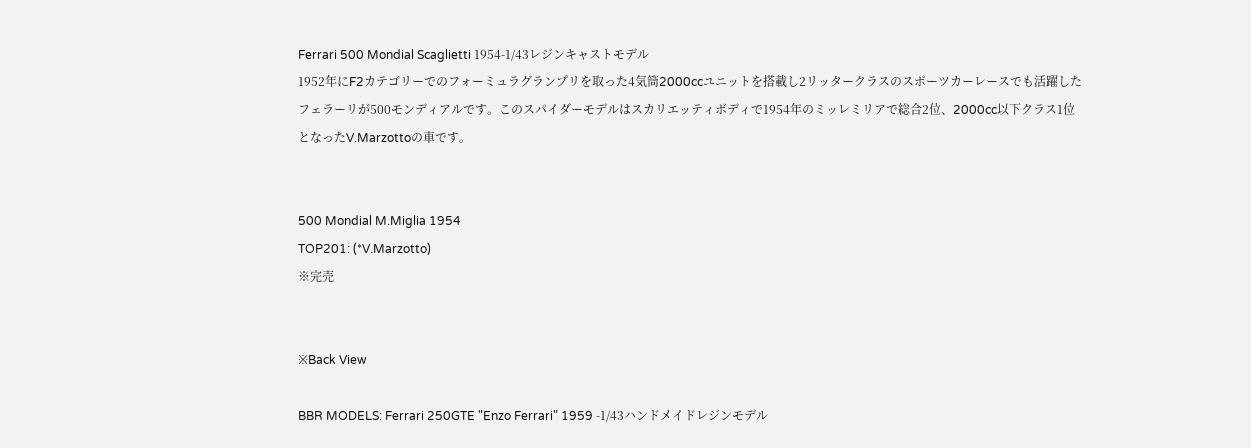Ferrari 500 Mondial Scaglietti 1954-1/43レジンキャストモデル
1952年にF2カテゴリーでのフォーミュラグランプリを取った4気筒2000ccユニットを搭載し2リッタークラスのスポーツカーレースでも活躍したフェラーリが500モンディアルです。このスパイダーモデルはスカリエッティボディで1954年のミッレミリアで総合2位、2000cc以下クラス1位となったV.Marzottoの車です。


500 Mondial M.Miglia 1954
TOP201: (*V.Marzotto)
※完売


※Back View

BBR MODELS: Ferrari 250GTE "Enzo Ferrari" 1959 -1/43ハンドメイドレジンモデル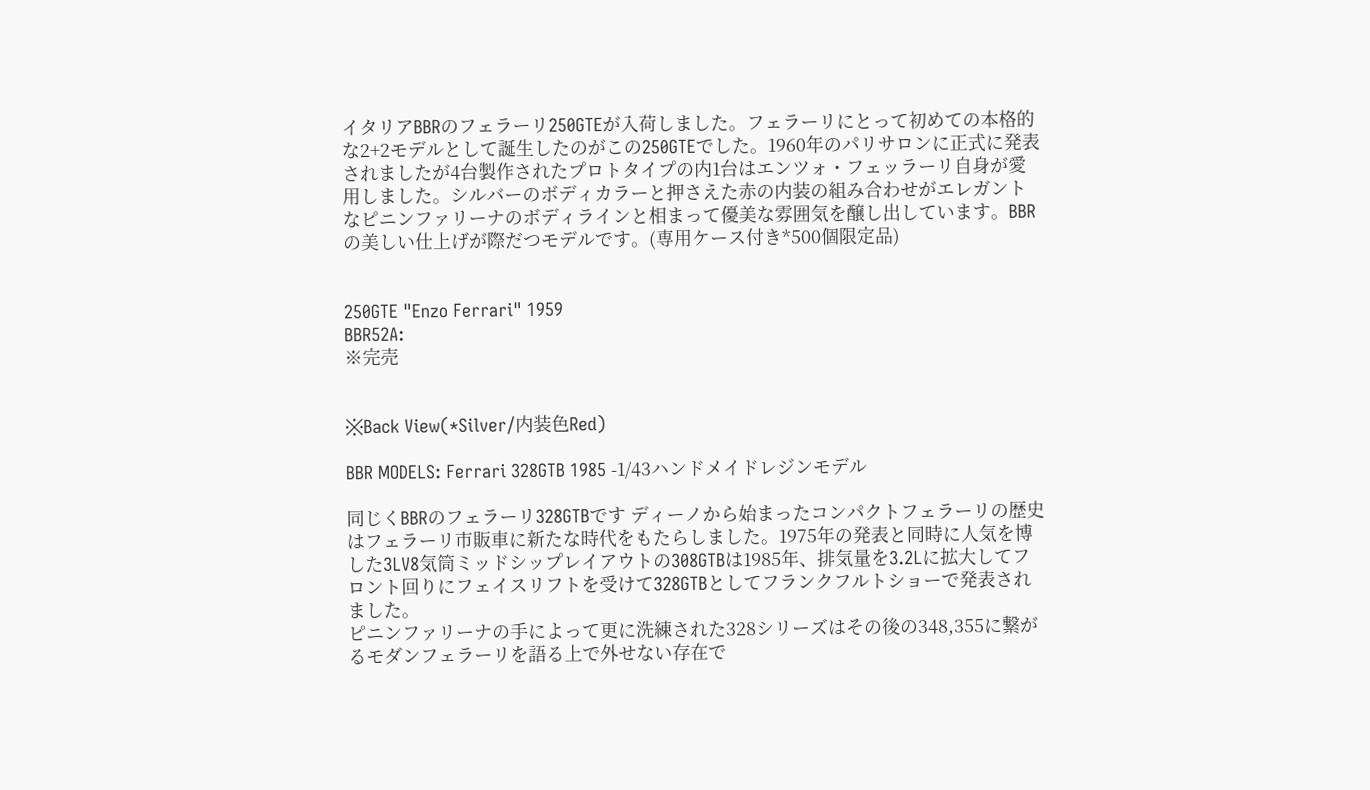イタリアBBRのフェラーリ250GTEが入荷しました。フェラーリにとって初めての本格的な2+2モデルとして誕生したのがこの250GTEでした。1960年のパリサロンに正式に発表されましたが4台製作されたプロトタイプの内1台はエンツォ・フェッラーリ自身が愛用しました。シルバーのボディカラーと押さえた赤の内装の組み合わせがエレガントなピニンファリーナのボディラインと相まって優美な雰囲気を醸し出しています。BBRの美しい仕上げが際だつモデルです。(専用ケース付き*500個限定品)


250GTE "Enzo Ferrari" 1959
BBR52A:
※完売


※Back View(*Silver/内装色Red)

BBR MODELS: Ferrari 328GTB 1985 -1/43ハンドメイドレジンモデル

同じくBBRのフェラーリ328GTBです ディーノから始まったコンパクトフェラーリの歴史はフェラーリ市販車に新たな時代をもたらしました。1975年の発表と同時に人気を博した3LV8気筒ミッドシップレイアウトの308GTBは1985年、排気量を3.2Lに拡大してフロント回りにフェイスリフトを受けて328GTBとしてフランクフルトショーで発表されました。
ピニンファリーナの手によって更に洗練された328シリーズはその後の348,355に繋がるモダンフェラーリを語る上で外せない存在で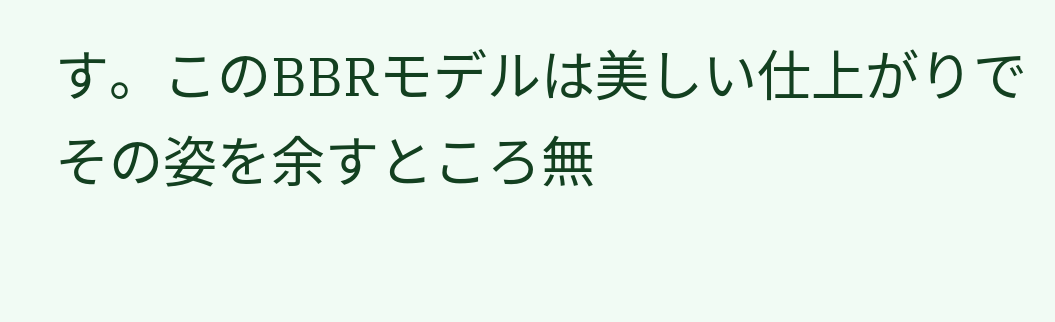す。このBBRモデルは美しい仕上がりでその姿を余すところ無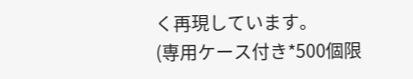く再現しています。
(専用ケース付き*500個限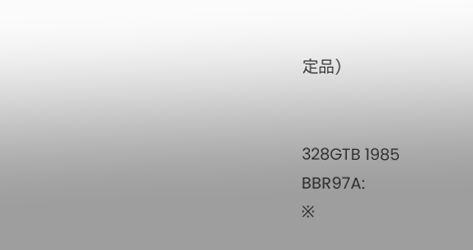定品)


328GTB 1985
BBR97A:
※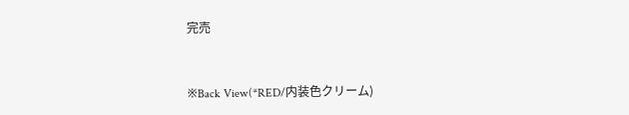完売


※Back View(*RED/内装色クリーム)